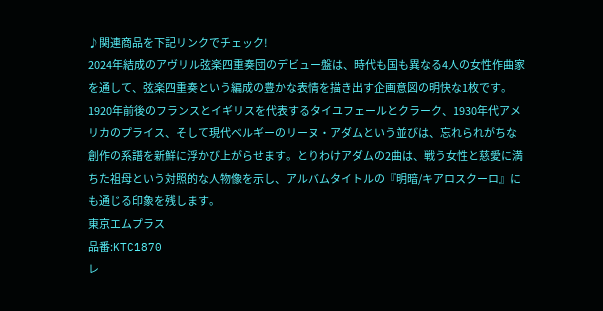♪関連商品を下記リンクでチェック!
2024年結成のアヴリル弦楽四重奏団のデビュー盤は、時代も国も異なる4人の女性作曲家を通して、弦楽四重奏という編成の豊かな表情を描き出す企画意図の明快な1枚です。
1920年前後のフランスとイギリスを代表するタイユフェールとクラーク、1930年代アメリカのプライス、そして現代ベルギーのリーヌ・アダムという並びは、忘れられがちな創作の系譜を新鮮に浮かび上がらせます。とりわけアダムの2曲は、戦う女性と慈愛に満ちた祖母という対照的な人物像を示し、アルバムタイトルの『明暗/キアロスクーロ』にも通じる印象を残します。
東京エムプラス
品番:KTC1870
レ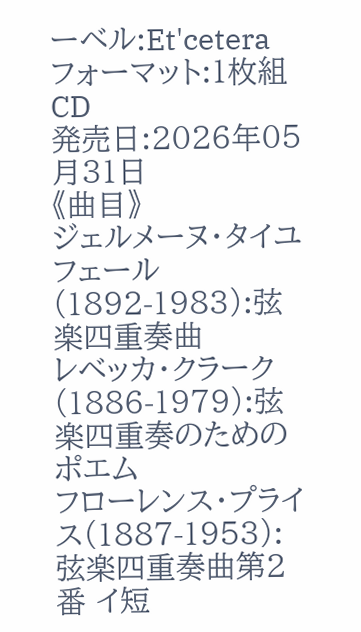ーベル:Et'cetera
フォーマット:1枚組 CD
発売日:2026年05月31日
《曲目》
ジェルメーヌ・タイユフェール(1892-1983):弦楽四重奏曲
レベッカ・クラーク(1886-1979):弦楽四重奏のためのポエム
フローレンス・プライス(1887-1953):弦楽四重奏曲第2番 イ短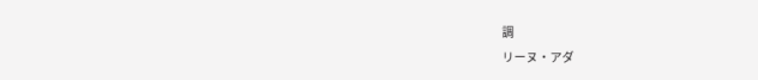調
リーヌ・アダ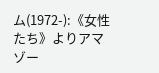ム(1972-):《女性たち》よりアマゾー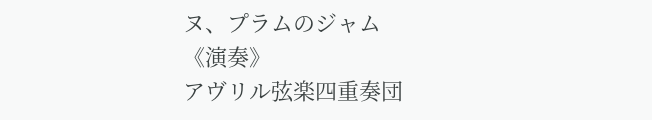ヌ、プラムのジャム
《演奏》
アヴリル弦楽四重奏団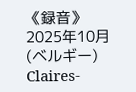《録音》
2025年10月(ベルギー)
Claires-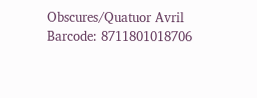Obscures/Quatuor Avril
Barcode: 8711801018706